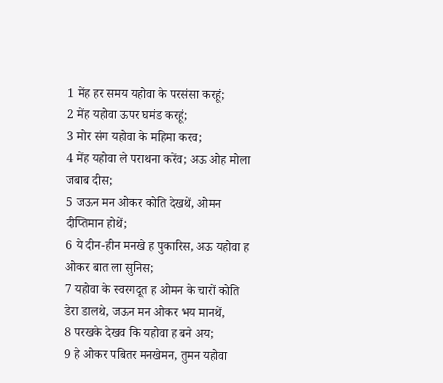1 मेंह हर समय यहोवा के परसंसा करहूं;
2 मेंह यहोवा ऊपर घमंड करहूं;
3 मोर संग यहोवा के महिमा करव;
4 मेंह यहोवा ले पराथना करेंव; अऊ ओह मोला जबाब दीस;
5 जऊन मन ओकर कोति देखथें, ओमन दीप्तिमान होथें;
6 ये दीन-हीन मनखे ह पुकारिस, अऊ यहोवा ह ओकर बात ला सुनिस;
7 यहोवा के स्वरगदूत ह ओमन के चारों कोति डेरा डालथे, जऊन मन ओकर भय मानथें,
8 परखके देखव कि यहोवा ह बने अय;
9 हे ओकर पबितर मनखेमन, तुमन यहोवा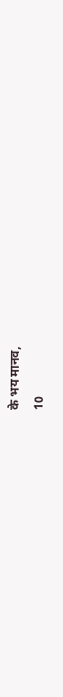के भय मानव,
10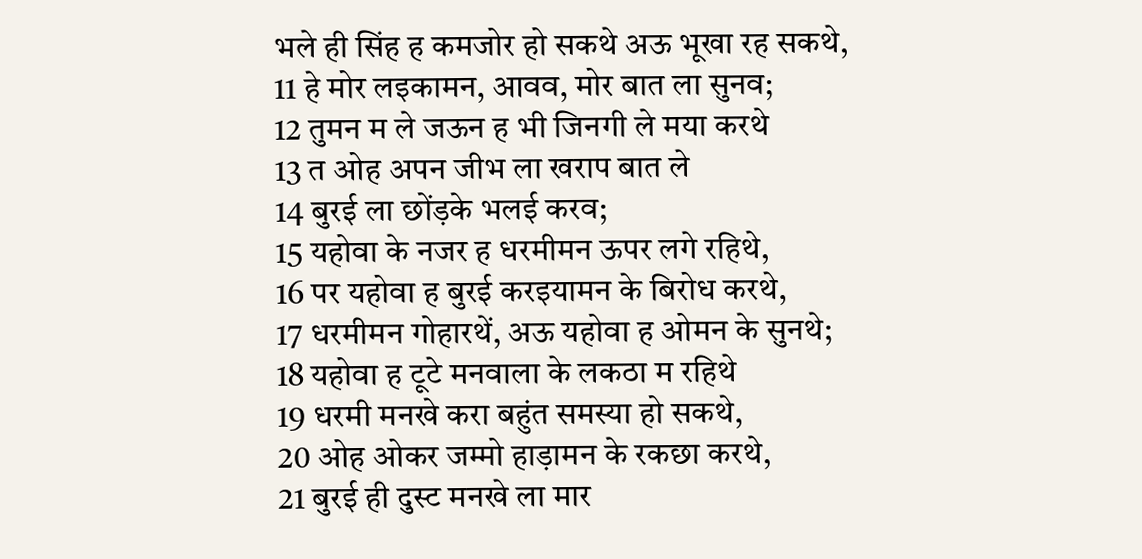भले ही सिंह ह कमजोर हो सकथे अऊ भूखा रह सकथे,
11 हे मोर लइकामन, आवव, मोर बात ला सुनव;
12 तुमन म ले जऊन ह भी जिनगी ले मया करथे
13 त ओह अपन जीभ ला खराप बात ले
14 बुरई ला छोंड़के भलई करव;
15 यहोवा के नजर ह धरमीमन ऊपर लगे रहिथे,
16 पर यहोवा ह बुरई करइयामन के बिरोध करथे,
17 धरमीमन गोहारथें, अऊ यहोवा ह ओमन के सुनथे;
18 यहोवा ह टूटे मनवाला के लकठा म रहिथे
19 धरमी मनखे करा बहुंत समस्या हो सकथे,
20 ओह ओकर जम्मो हाड़ामन के रकछा करथे,
21 बुरई ही दुस्ट मनखे ला मार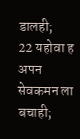डालही;
22 यहोवा ह अपन सेवकमन ला बचाही;